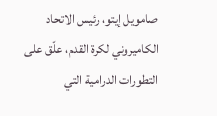صامويل إيتو، رئيس الاتحاد الكاميروني لكرة القدم، علّق على التطورات الدرامية التي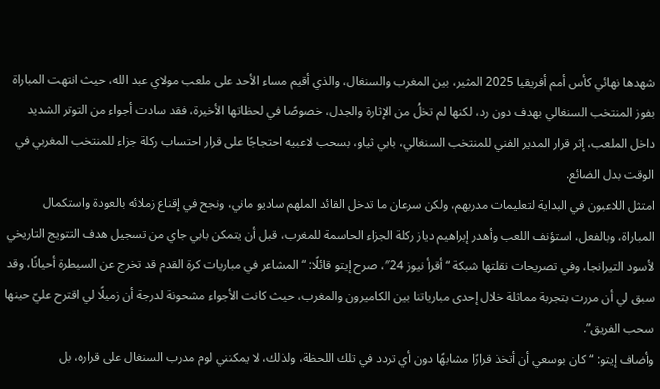شهدها نهائي كأس أمم أفريقيا 2025 المثير، بين المغرب والسنغال، والذي أقيم مساء الأحد على ملعب مولاي عبد الله، حيث انتهت المباراة بفوز المنتخب السنغالي بهدف دون رد، لكنها لم تخلُ من الإثارة والجدل، خصوصًا في لحظاتها الأخيرة، فقد سادت أجواء من التوتر الشديد داخل الملعب، إثر قرار المدير الفني للمنتخب السنغالي، بابي ثياو، بسحب لاعبيه احتجاجًا على قرار احتساب ركلة جزاء للمنتخب المغربي في الوقت بدل الضائع.
امتثل اللاعبون في البداية لتعليمات مدربهم، ولكن سرعان ما تدخل القائد الملهم ساديو ماني، ونجح في إقناع زملائه بالعودة واستكمال المباراة، وبالفعل، استؤنف اللعب وأهدر إبراهيم دياز ركلة الجزاء الحاسمة للمغرب، قبل أن يتمكن بابي جاي من تسجيل هدف التتويج التاريخي لأسود التيرانجا، وفي تصريحات نقلتها شبكة “أقرأ نيوز 24″، صرح إيتو قائلًا: “المشاعر في مباريات كرة القدم قد تخرج عن السيطرة أحيانًا، وقد سبق لي أن مررت بتجربة مماثلة خلال إحدى مبارياتنا بين الكاميرون والمغرب، حيث كانت الأجواء مشحونة لدرجة أن زميلًا لي اقترح عليّ حينها سحب الفريق”.
وأضاف إيتو: “كان بوسعي أن أتخذ قرارًا مشابهًا دون أي تردد في تلك اللحظة، ولذلك، لا يمكنني لوم مدرب السنغال على قراره، بل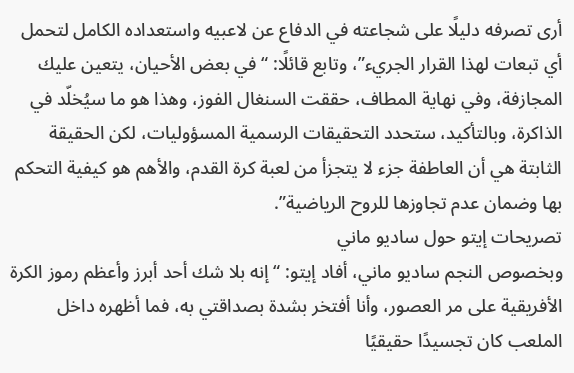أرى تصرفه دليلًا على شجاعته في الدفاع عن لاعبيه واستعداده الكامل لتحمل أي تبعات لهذا القرار الجريء”، وتابع قائلًا: “في بعض الأحيان، يتعين عليك المجازفة، وفي نهاية المطاف، حققت السنغال الفوز، وهذا هو ما سيُخلّد في الذاكرة، وبالتأكيد، ستحدد التحقيقات الرسمية المسؤوليات، لكن الحقيقة الثابتة هي أن العاطفة جزء لا يتجزأ من لعبة كرة القدم، والأهم هو كيفية التحكم بها وضمان عدم تجاوزها للروح الرياضية”.
تصريحات إيتو حول ساديو ماني
وبخصوص النجم ساديو ماني، أفاد إيتو: “إنه بلا شك أحد أبرز وأعظم رموز الكرة الأفريقية على مر العصور، وأنا أفتخر بشدة بصداقتي به، فما أظهره داخل الملعب كان تجسيدًا حقيقيًا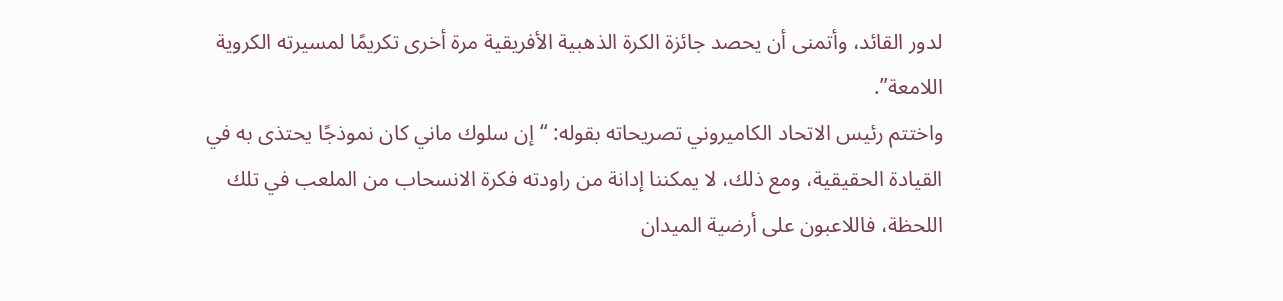لدور القائد، وأتمنى أن يحصد جائزة الكرة الذهبية الأفريقية مرة أخرى تكريمًا لمسيرته الكروية اللامعة”.
واختتم رئيس الاتحاد الكاميروني تصريحاته بقوله: “إن سلوك ماني كان نموذجًا يحتذى به في القيادة الحقيقية، ومع ذلك، لا يمكننا إدانة من راودته فكرة الانسحاب من الملعب في تلك اللحظة، فاللاعبون على أرضية الميدان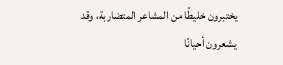يختبرون خليطًا من المشاعر المتضاربة، وقد يشعرون أحيانًا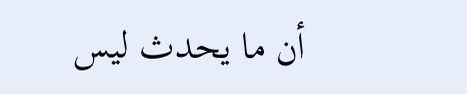أن ما يحدث ليس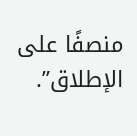منصفًا على الإطلاق”.